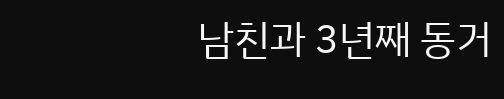남친과 3년째 동거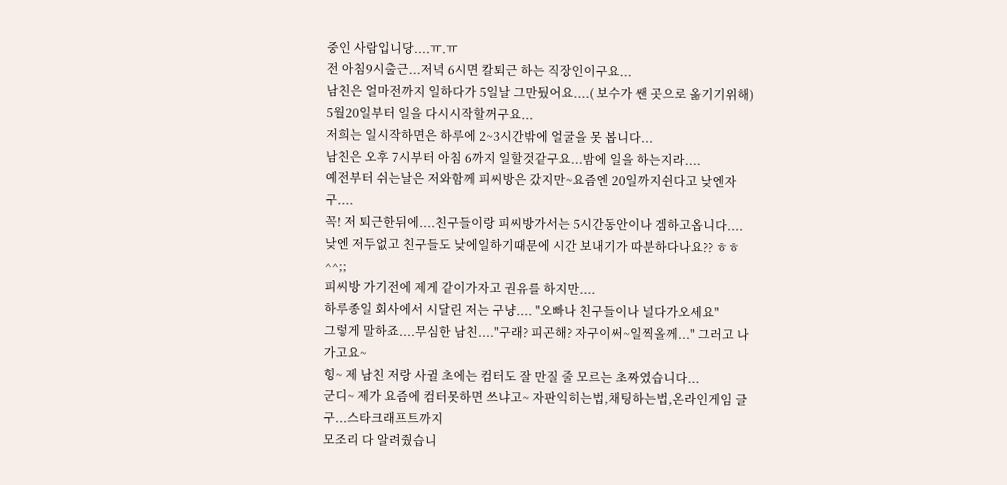중인 사람입니당....ㅠ.ㅠ
전 아침9시출근...저녁 6시면 칼퇴근 하는 직장인이구요...
남친은 얼마전까지 일하다가 5일날 그만뒀어요....( 보수가 쌘 곳으로 옮기기위해)
5월20일부터 일을 다시시작할꺼구요...
저희는 일시작하면은 하루에 2~3시간밖에 얼굴을 못 봅니다...
남친은 오후 7시부터 아침 6까지 일할것같구요...밤에 일을 하는지라....
예전부터 쉬는날은 저와함께 피씨방은 갔지만~요즘엔 20일까지쉰다고 낮엔자구....
꼭! 저 퇴근한뒤에....친구들이랑 피씨방가서는 5시간동안이나 겜하고옵니다....
낮엔 저두없고 친구들도 낮에일하기때문에 시간 보내기가 따분하다나요?? ㅎㅎ^^;;
피씨방 가기전에 제게 같이가자고 권유를 하지만....
하루종일 회사에서 시달린 저는 구냥.... "오빠나 친구들이나 널다가오세요"
그렇게 말하죠....무심한 남친...."구래? 피곤해? 자구이써~일찍올께..." 그러고 나가고요~
힝~ 제 남친 저랑 사귈 초에는 컴터도 잘 만질 줄 모르는 초짜였습니다...
군디~ 제가 요즘에 컴터못하면 쓰냐고~ 자판익히는법,채팅하는법,온라인게임 글구...스타크래프트까지
모조리 다 알려줬습니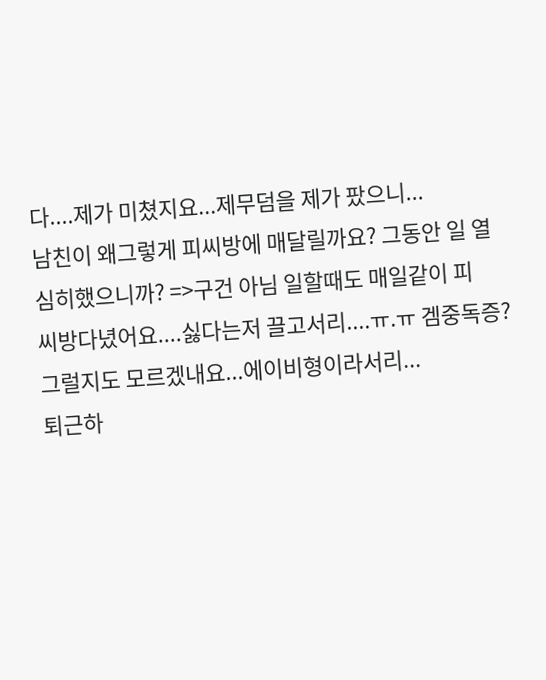다....제가 미쳤지요...제무덤을 제가 팠으니...
남친이 왜그렇게 피씨방에 매달릴까요? 그동안 일 열심히했으니까? =>구건 아님 일할때도 매일같이 피
씨방다녔어요....싫다는저 끌고서리....ㅠ.ㅠ 겜중독증? 그럴지도 모르겠내요...에이비형이라서리...
퇴근하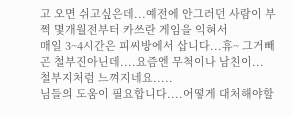고 오면 쉬고싶은데...예전에 안그러던 사람이 부쩍 몇개월전부터 카쓰란 게임을 익혀서
매일 3~4시간은 피씨방에서 삽니다...휴~ 그거빼곤 철부진아닌데....요즘엔 무척이나 남친이...
철부지처럼 느껴지네요.....
님들의 도움이 필요합니다....어떻게 대처해야할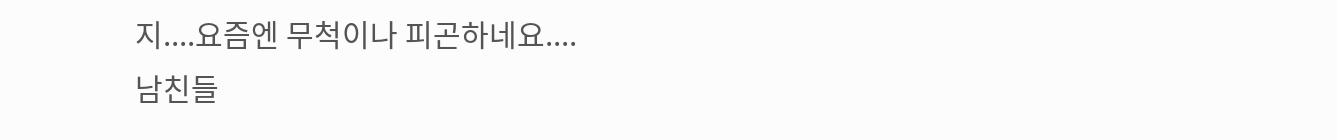지....요즘엔 무척이나 피곤하네요....
남친들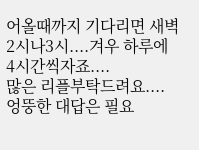어올때까지 기다리면 새벽 2시나3시....겨우 하루에 4시간씩자죠....
많은 리플부탁드려요....엉뚱한 대답은 필요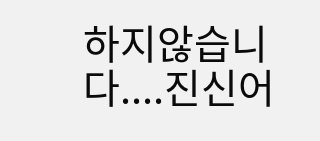하지않습니다....진신어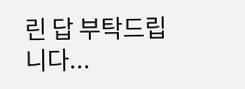린 답 부탁드립니다...